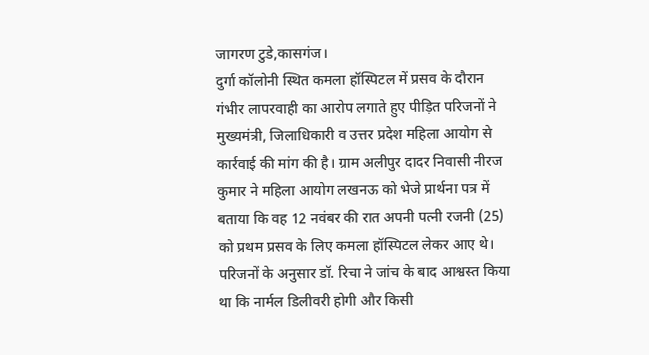जागरण टुडे,कासगंज।
दुर्गा कॉलोनी स्थित कमला हॉस्पिटल में प्रसव के दौरान गंभीर लापरवाही का आरोप लगाते हुए पीड़ित परिजनों ने मुख्यमंत्री, जिलाधिकारी व उत्तर प्रदेश महिला आयोग से कार्रवाई की मांग की है। ग्राम अलीपुर दादर निवासी नीरज कुमार ने महिला आयोग लखनऊ को भेजे प्रार्थना पत्र में बताया कि वह 12 नवंबर की रात अपनी पत्नी रजनी (25) को प्रथम प्रसव के लिए कमला हॉस्पिटल लेकर आए थे। परिजनों के अनुसार डॉ. रिचा ने जांच के बाद आश्वस्त किया था कि नार्मल डिलीवरी होगी और किसी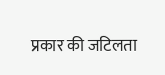प्रकार की जटिलता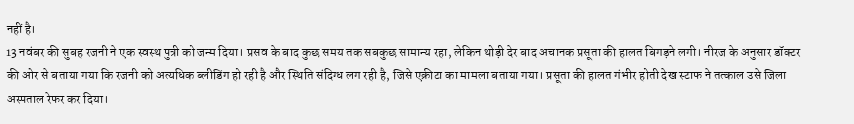नहीं है।
13 नवंबर की सुबह रजनी ने एक स्वस्थ पुत्री को जन्म दिया। प्रसव के बाद कुछ समय तक सबकुछ सामान्य रहा, लेकिन थोड़ी देर बाद अचानक प्रसूता की हालत बिगड़ने लगी। नीरज के अनुसार डॉक्टर की ओर से बताया गया कि रजनी को अत्यधिक ब्लीडिंग हो रही है और स्थिति संदिग्ध लग रही है, जिसे एक्रीटा का मामला बताया गया। प्रसूता की हालत गंभीर होती देख स्टाफ ने तत्काल उसे जिला अस्पताल रेफर कर दिया।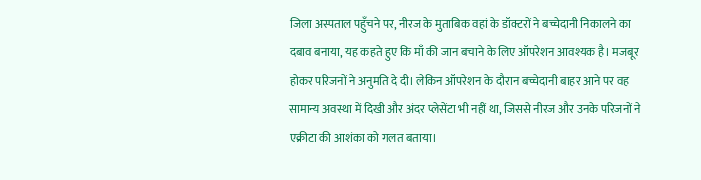जिला अस्पताल पहुँचने पर, नीरज के मुताबिक वहां के डॉक्टरों ने बच्चेदानी निकालने का दबाव बनाया, यह कहते हुए कि माँ की जान बचाने के लिए ऑपरेशन आवश्यक है। मजबूर होकर परिजनों ने अनुमति दे दी। लेकिन ऑपरेशन के दौरान बच्चेदानी बाहर आने पर वह सामान्य अवस्था में दिखी और अंदर प्लेसेंटा भी नहीं था, जिससे नीरज और उनके परिजनों ने एक्रीटा की आशंका को गलत बताया।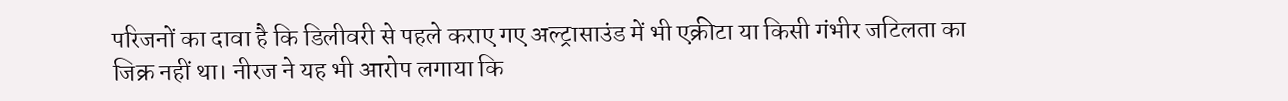परिजनों का दावा है कि डिलीवरी से पहले कराए गए अल्ट्रासाउंड में भी एक्रीटा या किसी गंभीर जटिलता का जिक्र नहीं था। नीरज ने यह भी आरोप लगाया कि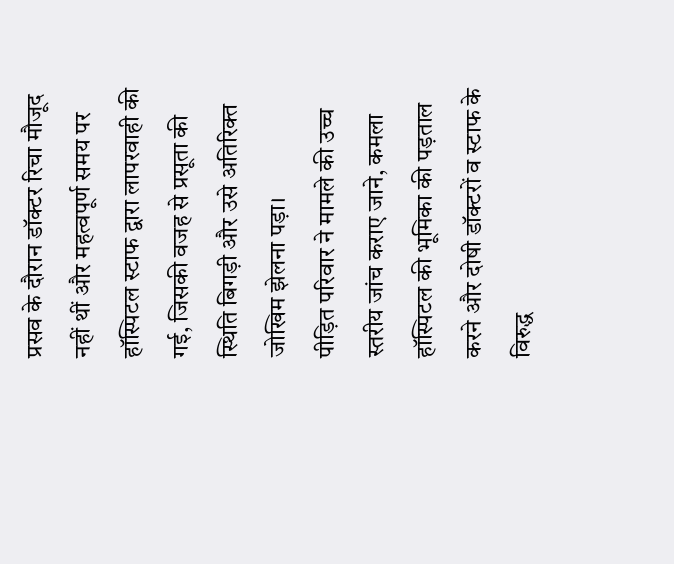प्रसव के दौरान डॉक्टर रिचा मौजूद नहीं थीं और महत्वपूर्ण समय पर हॉस्पिटल स्टाफ द्वारा लापरवाही की गई, जिसकी वजह से प्रसूता की स्थिति बिगड़ी और उसे अतिरिक्त जोखिम झेलना पड़ा।
पीड़ित परिवार ने मामले की उच्च स्तरीय जांच कराए जाने, कमला हॉस्पिटल की भूमिका की पड़ताल करने और दोषी डॉक्टरों व स्टाफ के विरुद्ध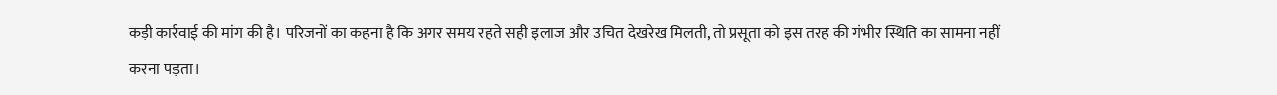कड़ी कार्रवाई की मांग की है। परिजनों का कहना है कि अगर समय रहते सही इलाज और उचित देखरेख मिलती, तो प्रसूता को इस तरह की गंभीर स्थिति का सामना नहीं करना पड़ता।